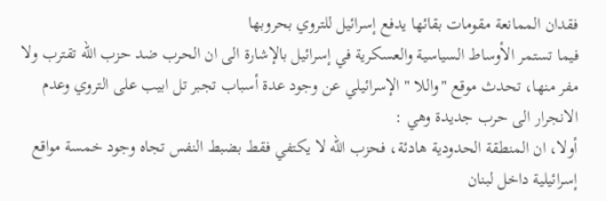فقدان الممانعة مقومات بقائها يدفع إسرائيل للتروي بحروبها
فيما تستمر الأوساط السياسية والعسكرية في إسرائيل بالإشارة الى ان الحرب ضد حزب الله تقترب ولا مفر منها، تحدث موقع "واللا " الإسرائيلي عن وجود عدة أسباب تجبر تل ابيب على التروي وعدم الانجرار الى حرب جديدة وهي :
أولا، ان المنطقة الحدودية هادئة، فحزب الله لا يكتفي فقط بضبط النفس تجاه وجود خمسة مواقع إسرائيلية داخل لبنان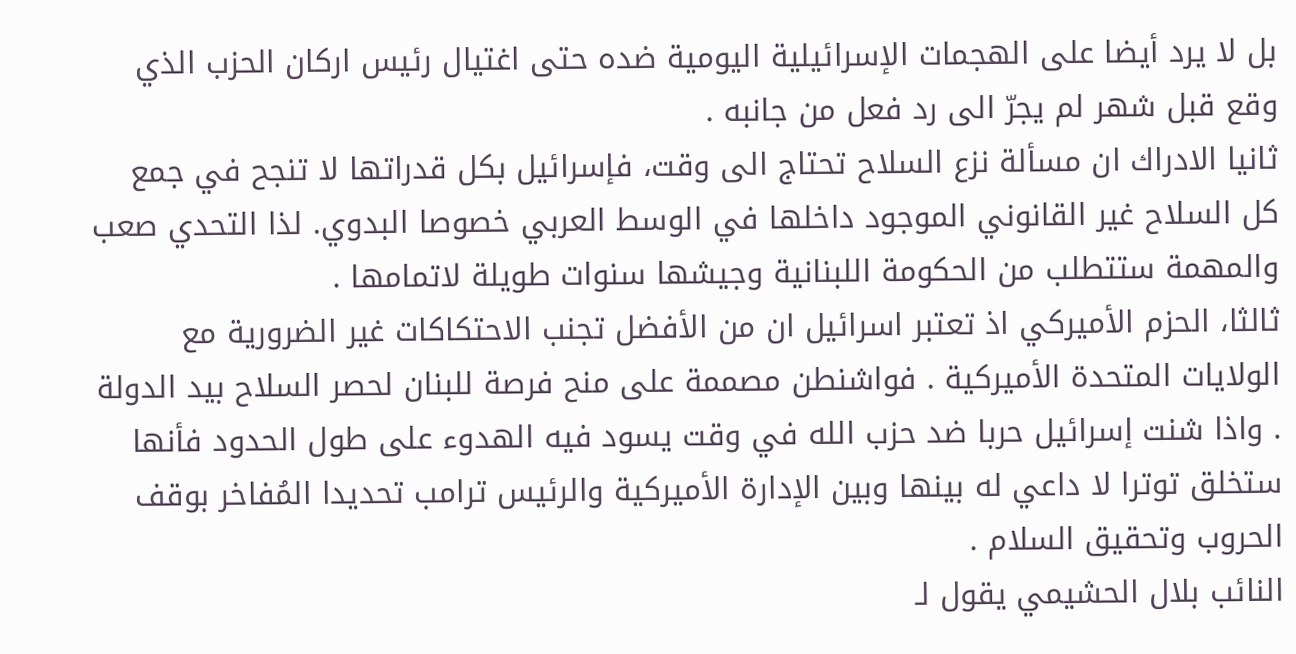بل لا يرد أيضا على الهجمات الإسرائيلية اليومية ضده حتى اغتيال رئيس اركان الحزب الذي وقع قبل شهر لم يجرّ الى رد فعل من جانبه .
ثانيا الادراك ان مسألة نزع السلاح تحتاج الى وقت، فإسرائيل بكل قدراتها لا تنجح في جمع كل السلاح غير القانوني الموجود داخلها في الوسط العربي خصوصا البدوي. لذا التحدي صعب والمهمة ستتطلب من الحكومة اللبنانية وجيشها سنوات طويلة لاتمامها .
ثالثا، الحزم الأميركي اذ تعتبر اسرائيل ان من الأفضل تجنب الاحتكاكات غير الضرورية مع الولايات المتحدة الأميركية . فواشنطن مصممة على منح فرصة للبنان لحصر السلاح بيد الدولة . واذا شنت إسرائيل حربا ضد حزب الله في وقت يسود فيه الهدوء على طول الحدود فأنها ستخلق توترا لا داعي له بينها وبين الإدارة الأميركية والرئيس ترامب تحديدا المُفاخر بوقف الحروب وتحقيق السلام .
النائب بلال الحشيمي يقول لـ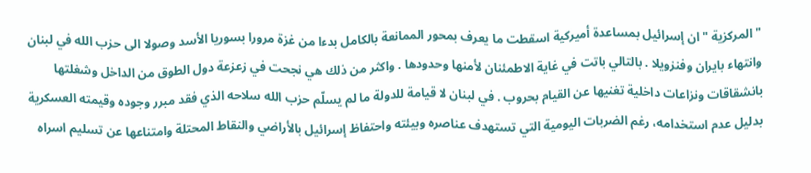"المركزية " ان إسرائيل بمساعدة أميركية اسقطت ما يعرف بمحور الممانعة بالكامل بدءا من غزة مرورا بسوريا الأسد وصولا الى حزب الله في لبنان وانتهاء بايران وفنزويلا . بالتالي باتت في غاية الاطمئنان لأمنها وحدودها . واكثر من ذلك هي نجحت في زعزعة دول الطوق من الداخل وشغلتها بانشقاقات ونزاعات داخلية تغنيها عن القيام بحروب . في لبنان لا قيامة للدولة ما لم يسلّم حزب الله سلاحه الذي فقد مبرر وجوده وقيمته العسكرية بدليل عدم استخدامه، رغم الضربات اليومية التي تستهدف عناصره وبيئته واحتفاظ إسرائيل بالأراضي والنقاط المحتلة وامتناعها عن تسليم اسراه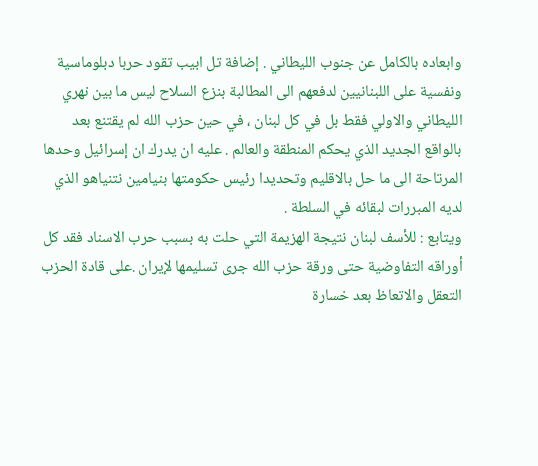وابعاده بالكامل عن جنوب الليطاني . إضافة تل ابيب تقود حربا دبلوماسية ونفسية على اللبنانيين لدفعهم الى المطالبة بنزع السلاح ليس ما بين نهري الليطاني والاولي فقط بل في كل لبنان ، في حين حزب الله لم يقتنع بعد بالواقع الجديد الذي يحكم المنطقة والعالم . عليه ان يدرك ان إسرائيل وحدها المرتاحة الى ما حل بالاقليم وتحديدا رئيس حكومتها بنيامين نتنياهو الذي لديه المبررات لبقائه في السلطة .
ويتابع : للأسف لبنان نتيجة الهزيمة التي حلت به بسبب حرب الاسناد فقد كل أوراقه التفاوضية حتى ورقة حزب الله جرى تسليمها لإيران .على قادة الحزب التعقل والاتعاظ بعد خسارة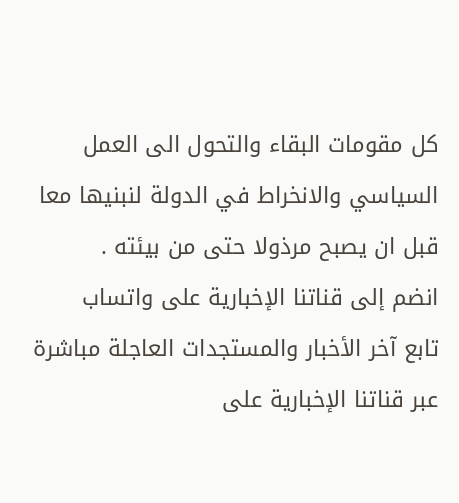كل مقومات البقاء والتحول الى العمل السياسي والانخراط في الدولة لنبنيها معا قبل ان يصبح مرذولا حتى من بيئته .
انضم إلى قناتنا الإخبارية على واتساب
تابع آخر الأخبار والمستجدات العاجلة مباشرة عبر قناتنا الإخبارية على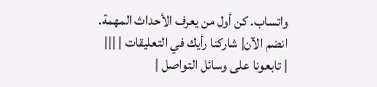واتساب. كن أول من يعرف الأحداث المهمة.
انضم الآن| شاركنا رأيك في التعليقات | |||
| تابعونا على وسائل التواصل |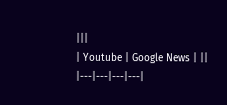|||
| Youtube | Google News | ||
|---|---|---|---|